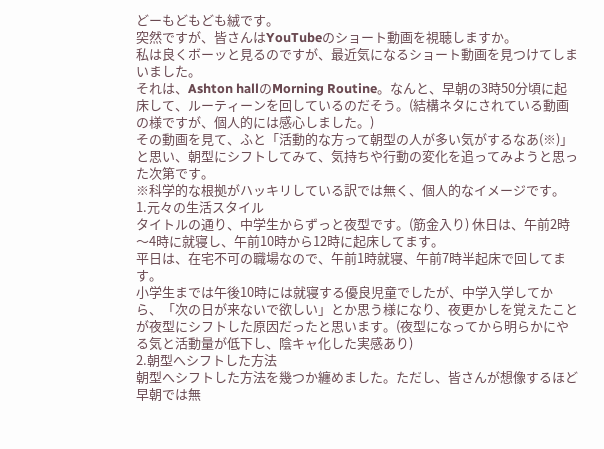どーもどもども絨です。
突然ですが、皆さんはYouTubeのショート動画を視聴しますか。
私は良くボーッと見るのですが、最近気になるショート動画を見つけてしまいました。
それは、Ashton hallのMorning Routine。なんと、早朝の3時50分頃に起床して、ルーティーンを回しているのだそう。(結構ネタにされている動画の様ですが、個人的には感心しました。)
その動画を見て、ふと「活動的な方って朝型の人が多い気がするなあ(※)」と思い、朝型にシフトしてみて、気持ちや行動の変化を追ってみようと思った次第です。
※科学的な根拠がハッキリしている訳では無く、個人的なイメージです。
1.元々の生活スタイル
タイトルの通り、中学生からずっと夜型です。(筋金入り) 休日は、午前2時〜4時に就寝し、午前10時から12時に起床してます。
平日は、在宅不可の職場なので、午前1時就寝、午前7時半起床で回してます。
小学生までは午後10時には就寝する優良児童でしたが、中学入学してから、「次の日が来ないで欲しい」とか思う様になり、夜更かしを覚えたことが夜型にシフトした原因だったと思います。(夜型になってから明らかにやる気と活動量が低下し、陰キャ化した実感あり)
2.朝型へシフトした方法
朝型へシフトした方法を幾つか纏めました。ただし、皆さんが想像するほど早朝では無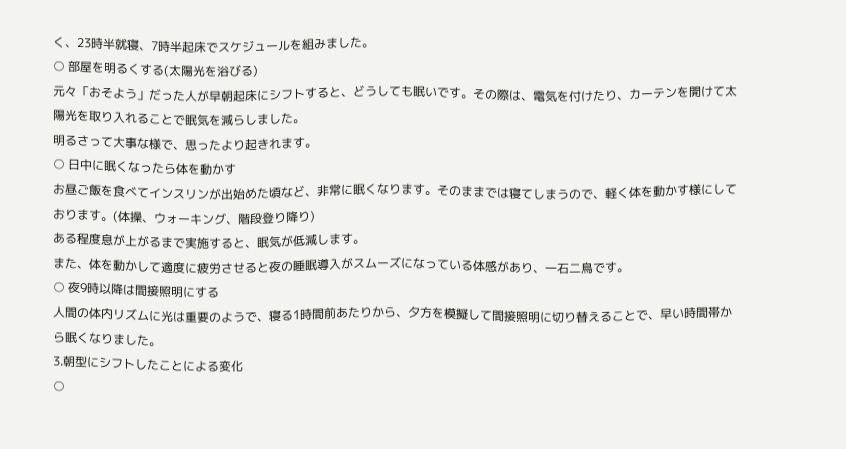く、23時半就寝、7時半起床でスケジュールを組みました。
○ 部屋を明るくする(太陽光を浴びる)
元々「おそよう」だった人が早朝起床にシフトすると、どうしても眠いです。その際は、電気を付けたり、カーテンを開けて太陽光を取り入れることで眠気を減らしました。
明るさって大事な様で、思ったより起きれます。
○ 日中に眠くなったら体を動かす
お昼ご飯を食べてインスリンが出始めた頃など、非常に眠くなります。そのままでは寝てしまうので、軽く体を動かす様にしております。(体操、ウォーキング、階段登り降り)
ある程度息が上がるまで実施すると、眠気が低減します。
また、体を動かして適度に疲労させると夜の睡眠導入がスムーズになっている体感があり、一石二鳥です。
○ 夜9時以降は間接照明にする
人間の体内リズムに光は重要のようで、寝る1時間前あたりから、夕方を模擬して間接照明に切り替えることで、早い時間帯から眠くなりました。
3.朝型にシフトしたことによる変化
○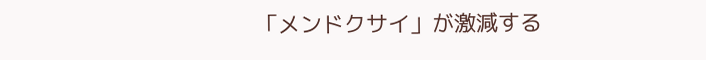「メンドクサイ」が激減する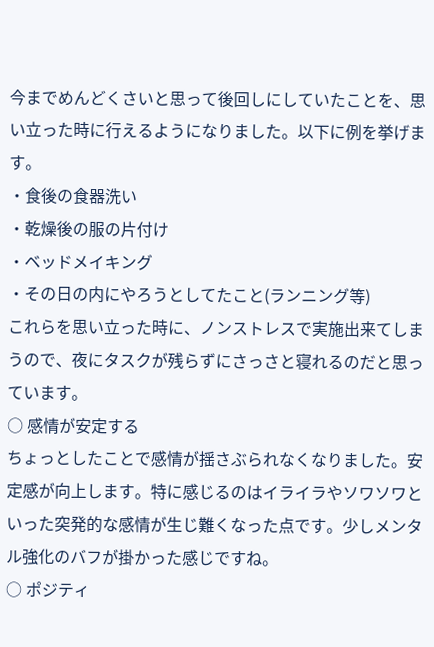今までめんどくさいと思って後回しにしていたことを、思い立った時に行えるようになりました。以下に例を挙げます。
・食後の食器洗い
・乾燥後の服の片付け
・ベッドメイキング
・その日の内にやろうとしてたこと(ランニング等)
これらを思い立った時に、ノンストレスで実施出来てしまうので、夜にタスクが残らずにさっさと寝れるのだと思っています。
○ 感情が安定する
ちょっとしたことで感情が揺さぶられなくなりました。安定感が向上します。特に感じるのはイライラやソワソワといった突発的な感情が生じ難くなった点です。少しメンタル強化のバフが掛かった感じですね。
○ ポジティ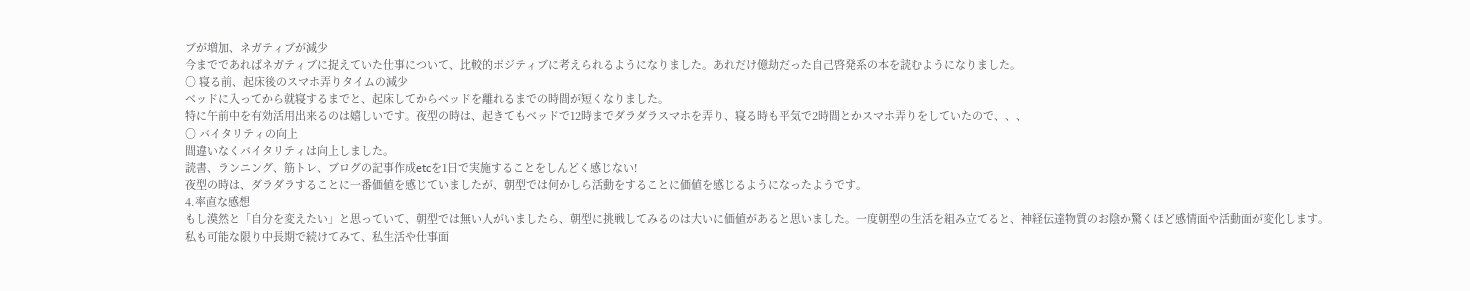ブが増加、ネガティブが減少
今までであればネガティブに捉えていた仕事について、比較的ポジティブに考えられるようになりました。あれだけ億劫だった自己啓発系の本を読むようになりました。
○ 寝る前、起床後のスマホ弄りタイムの減少
ベッドに入ってから就寝するまでと、起床してからベッドを離れるまでの時間が短くなりました。
特に午前中を有効活用出来るのは嬉しいです。夜型の時は、起きてもベッドで12時までダラダラスマホを弄り、寝る時も平気で2時間とかスマホ弄りをしていたので、、、
○ バイタリティの向上
間違いなくバイタリティは向上しました。
読書、ランニング、筋トレ、ブログの記事作成etcを1日で実施することをしんどく感じない!
夜型の時は、ダラダラすることに一番価値を感じていましたが、朝型では何かしら活動をすることに価値を感じるようになったようです。
4.率直な感想
もし漠然と「自分を変えたい」と思っていて、朝型では無い人がいましたら、朝型に挑戦してみるのは大いに価値があると思いました。一度朝型の生活を組み立てると、神経伝達物質のお陰か驚くほど感情面や活動面が変化します。
私も可能な限り中長期で続けてみて、私生活や仕事面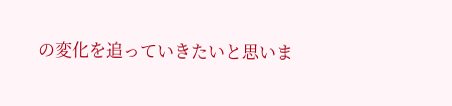の変化を追っていきたいと思いま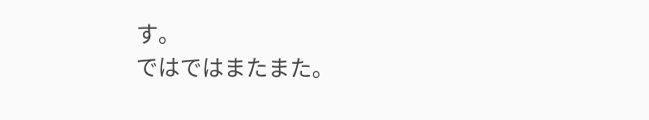す。
ではではまたまた。